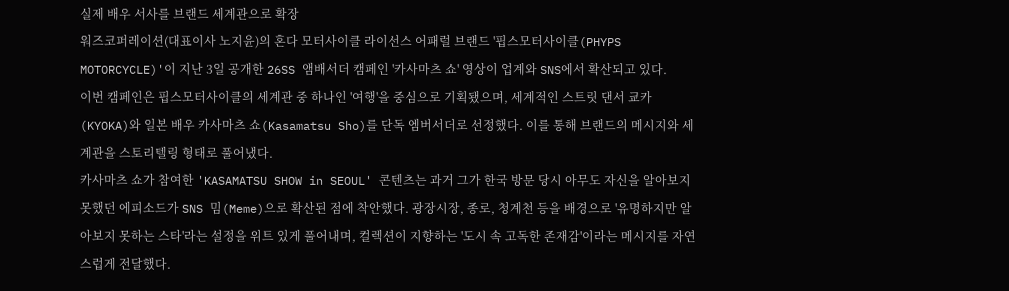실제 배우 서사를 브랜드 세계관으로 확장
워즈코퍼레이션(대표이사 노지윤)의 혼다 모터사이클 라이선스 어패럴 브랜드 '핍스모터사이클(PHYPS MOTORCYCLE)'이 지난 3일 공개한 26SS 앰배서더 캠페인 '카사마츠 쇼' 영상이 업계와 SNS에서 확산되고 있다.
이번 캠페인은 핍스모터사이클의 세계관 중 하나인 '여행'을 중심으로 기획됐으며, 세계적인 스트릿 댄서 쿄카(KYOKA)와 일본 배우 카사마츠 쇼(Kasamatsu Sho)를 단독 엠버서더로 선정했다. 이를 통해 브랜드의 메시지와 세계관을 스토리텔링 형태로 풀어냈다.
카사마츠 쇼가 참여한 'KASAMATSU SHOW in SEOUL' 콘텐츠는 과거 그가 한국 방문 당시 아무도 자신을 알아보지 못했던 에피소드가 SNS 밈(Meme)으로 확산된 점에 착안했다. 광장시장, 종로, 청계천 등을 배경으로 '유명하지만 알아보지 못하는 스타'라는 설정을 위트 있게 풀어내며, 컬렉션이 지향하는 '도시 속 고독한 존재감'이라는 메시지를 자연스럽게 전달했다.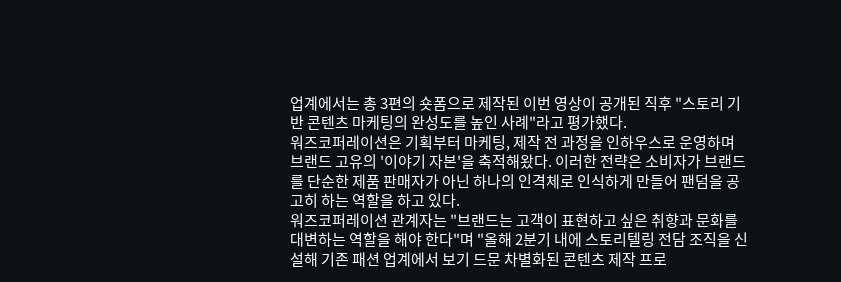업계에서는 총 3편의 숏폼으로 제작된 이번 영상이 공개된 직후 "스토리 기반 콘텐츠 마케팅의 완성도를 높인 사례"라고 평가했다.
워즈코퍼레이션은 기획부터 마케팅, 제작 전 과정을 인하우스로 운영하며 브랜드 고유의 '이야기 자본'을 축적해왔다. 이러한 전략은 소비자가 브랜드를 단순한 제품 판매자가 아닌 하나의 인격체로 인식하게 만들어 팬덤을 공고히 하는 역할을 하고 있다.
워즈코퍼레이션 관계자는 "브랜드는 고객이 표현하고 싶은 취향과 문화를 대변하는 역할을 해야 한다"며 "올해 2분기 내에 스토리텔링 전담 조직을 신설해 기존 패션 업계에서 보기 드문 차별화된 콘텐츠 제작 프로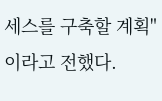세스를 구축할 계획"이라고 전했다.